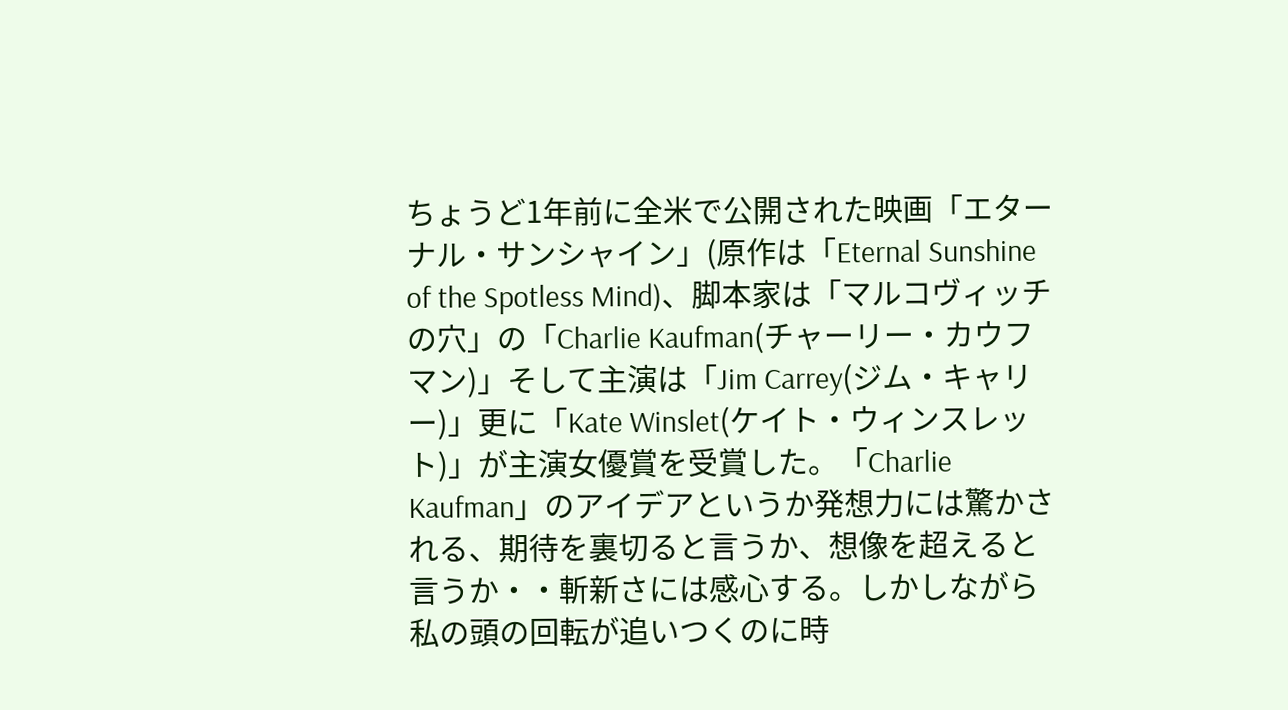ちょうど1年前に全米で公開された映画「エターナル・サンシャイン」(原作は「Eternal Sunshine of the Spotless Mind)、脚本家は「マルコヴィッチの穴」の「Charlie Kaufman(チャーリー・カウフマン)」そして主演は「Jim Carrey(ジム・キャリー)」更に「Kate Winslet(ケイト・ウィンスレット)」が主演女優賞を受賞した。「Charlie Kaufman」のアイデアというか発想力には驚かされる、期待を裏切ると言うか、想像を超えると言うか・・斬新さには感心する。しかしながら私の頭の回転が追いつくのに時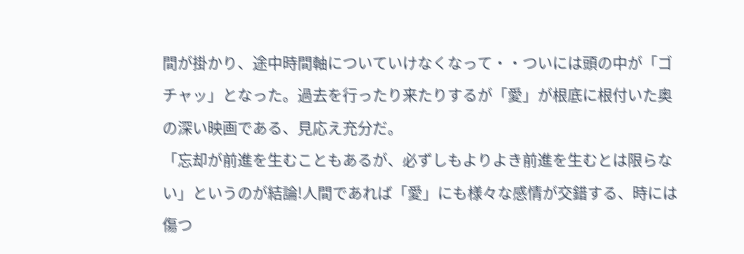間が掛かり、途中時間軸についていけなくなって・・ついには頭の中が「ゴチャッ」となった。過去を行ったり来たりするが「愛」が根底に根付いた奥の深い映画である、見応え充分だ。
「忘却が前進を生むこともあるが、必ずしもよりよき前進を生むとは限らない」というのが結論!人間であれば「愛」にも様々な感情が交錯する、時には傷つ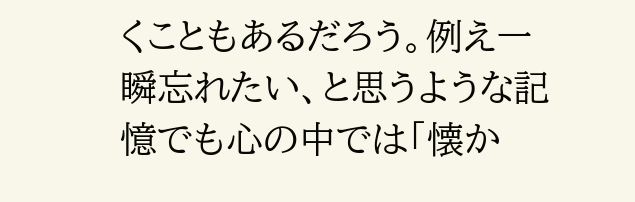くこともあるだろう。例え一瞬忘れたい、と思うような記憶でも心の中では「懐か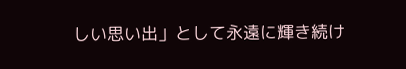しい思い出」として永遠に輝き続け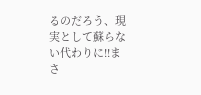るのだろう、現実として蘇らない代わりに!!まさ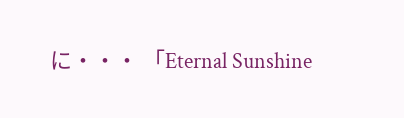に・・・ 「Eternal Sunshine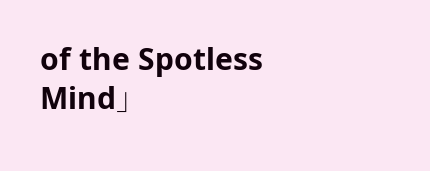of the Spotless Mind」